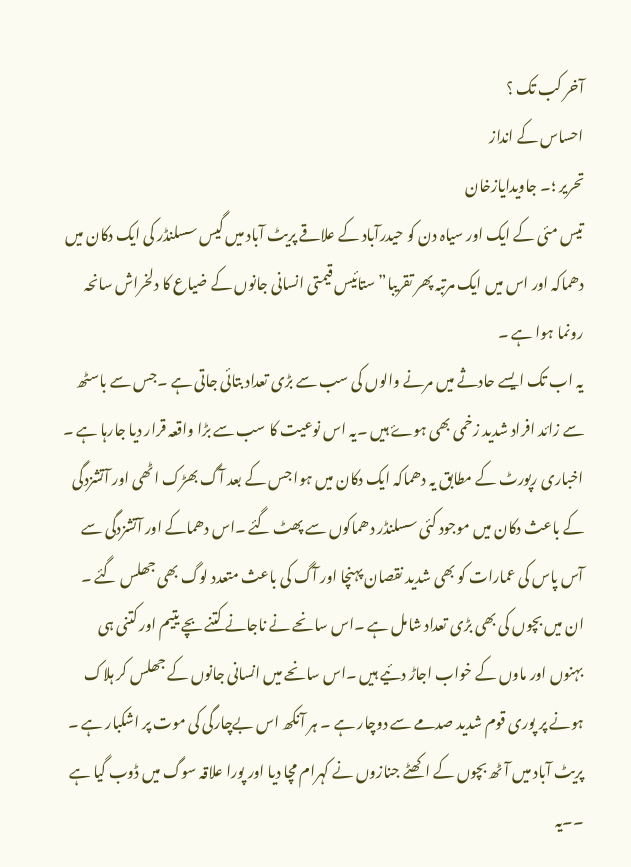آخر کب تک ؟
احساس کے انداز
تحریر ؛۔ جاویدایازخان
تیس مئی کے ایک اور سیاہ دن کو حیدرآباد کے علاقے پریٹ آباد میں گیس سسلنڈر کی ایک دکان میں دھماکہ اور اس میں ایک مرتبہ پھر تقریبا” ستائیس قیمتی انسانی جانوں کے ضیاع کا دلخراش سانحہ رونما ہوا ہے ۔
یہ اب تک ایسے حادثے میں مرنے والوں کی سب سے بڑی تعداد بتائی جاتی ہے ۔جس سے باسٹھ سے زائد افراد شدید زخمی بھی ہوۓ ہیں ۔یہ اس نوعیت کا سب سے بڑا واقعہ قرار دیا جارہا ہے ۔
اخباری رپورٹ کے مطابق یہ دھماکہ ایک دکان میں ہوا جس کے بعد آگ بھڑک اٹھی اور آتشزدگی کے باعث دکان میں موجود کئی سسلنڈر دھماکوں سے پھٹ گئے ۔اس دھماکے اور آتشزدگی سے آس پاس کی عمارات کو بھی شدید نقصان پہنچا اور آگ کی باعث متعدد لوگ بھی جھلس گئے ۔
ان میں بچوں کی بھی بڑی تعداد شامل ہے ۔اس سانحے نے ناجانے کتنے بچے یتیم اور کتنی ہی بہنوں اور ماوں کے خواب اجاڑ دئیے ہیں ۔اس سانحے میں انسانی جانوں کے جھلس کر ہلاک ہونے پر پوری قوم شدید صدمے سے دوچار ہے ۔ ہر آنکھ اس بےچارگی کی موت پر اشکبار ہے ۔
پریٹ آباد میں آٹھ بچوں کے اکھٹے جنازوں نے کہرام مچا دیا اور پورا علاقہ سوگ میں ڈوب گیا ہے ۔۔یہ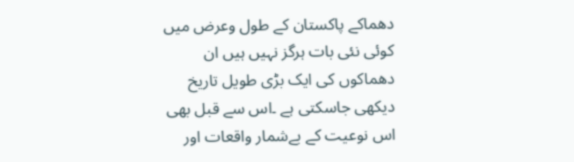دھماکے پاکستان کے طول وعرض میں کوئی نئی بات ہرگز نہیں ہیں ان دھماکوں کی ایک بڑی طویل تاریخ دیکھی جاسکتی ہے ۔اس سے قبل بھی اس نوعیت کے بےشمار واقعات اور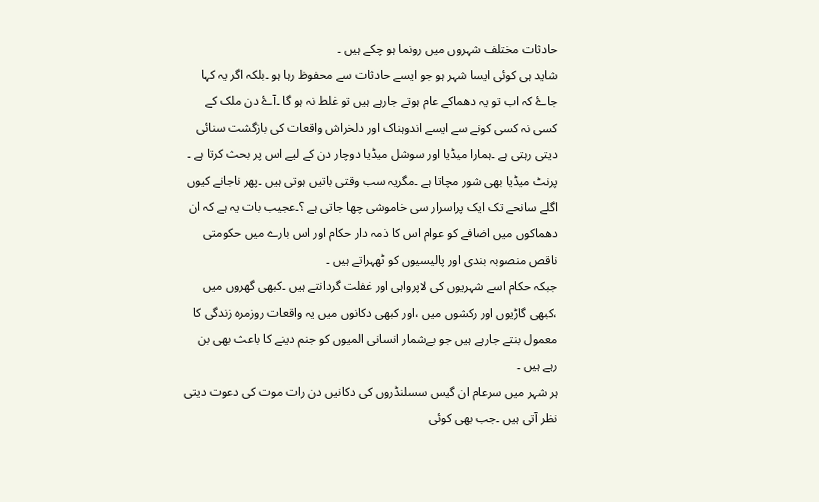حادثات مختلف شہروں میں رونما ہو چکے ہیں ۔
شاید ہی کوئی ایسا شہر ہو جو ایسے حادثات سے محفوظ رہا ہو ۔بلکہ اگر یہ کہا جاۓ کہ اب تو یہ دھماکے عام ہوتے جارہے ہیں تو غلط نہ ہو گا ۔آۓ دن ملک کے کسی نہ کسی کونے سے ایسے اندوہناک اور دلخراش واقعات کی بازگشت سنائی دیتی رہتی ہے ۔ہمارا میڈیا اور سوشل میڈیا دوچار دن کے لیے اس پر بحث کرتا ہے ۔
پرنٹ میڈیا بھی شور مچاتا ہے ۔مگریہ سب وقتی باتیں ہوتی ہیں ۔پھر ناجانے کیوں اگلے سانحے تک ایک پراسرار سی خاموشی چھا جاتی ہے ؟۔عجیب بات یہ ہے کہ ان دھماکوں میں اضافے کو عوام اس کا ذمہ دار حکام اور اس بارے میں حکومتی ناقص منصوبہ بندی اور پالیسیوں کو ٹھہراتے ہیں ۔
جبکہ حکام اسے شہریوں کی لاپرواہی اور غفلت گردانتے ہیں ۔کبھی گھروں میں ،کبھی گاڑیوں اور رکشوں میں ،اور کبھی دکانوں میں یہ واقعات روزمرہ زندگی کا معمول بنتے جارہے ہیں جو بےشمار انسانی المیوں کو جنم دینے کا باعث بھی بن رہے ہیں ۔
ہر شہر میں سرعام ان گیس سسلنڈروں کی دکانیں دن رات موت کی دعوت دیتی نظر آتی ہیں ۔جب بھی کوئی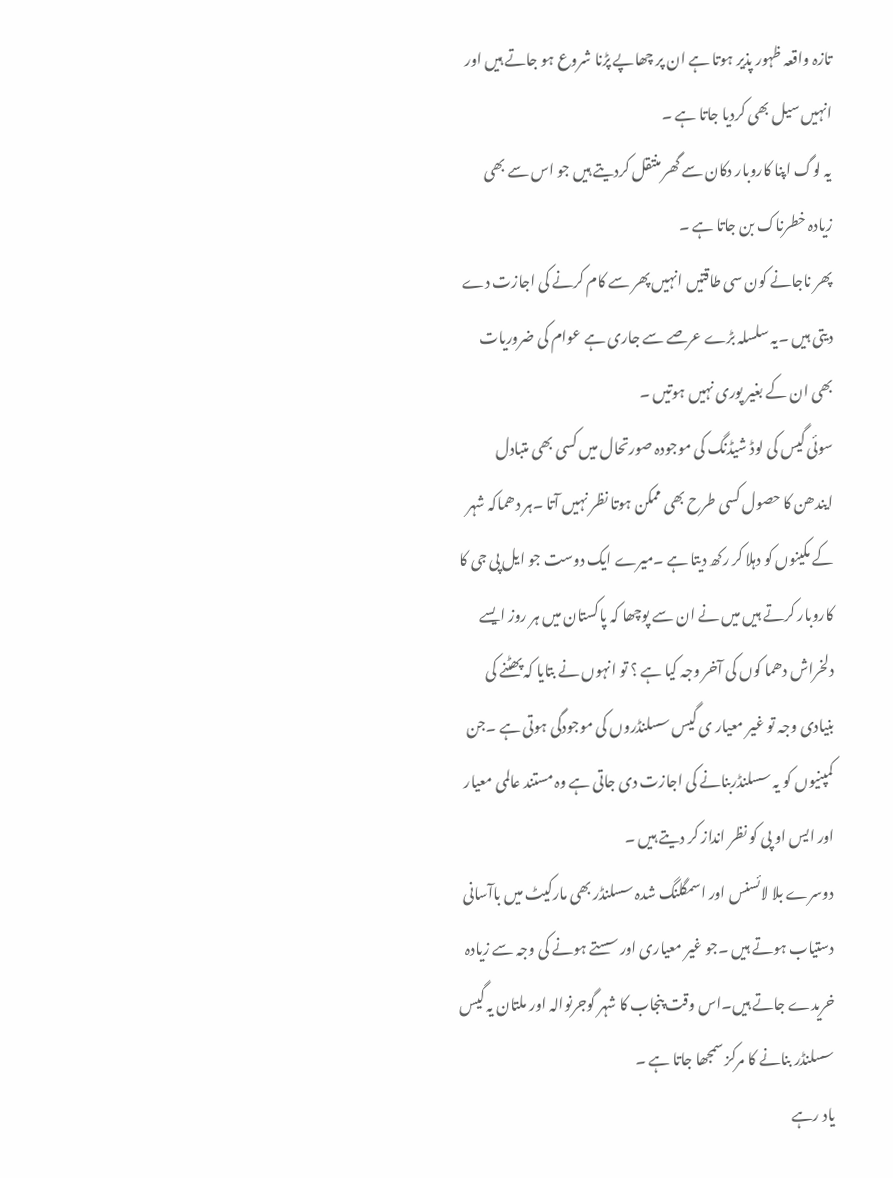تازہ واقعہ ظہور پذیر ہوتا ہے ان پر چھاپے پڑنا شروع ہو جاتے ہیں اور انہیں سیل بھی کردیا جاتا ہے ۔
یہ لوگ اپنا کاروبار دکان سے گھر منتقل کردیتے ہیں جو اس سے بھی زیادہ خطرناک بن جاتا ہے ۔
پھر ناجانے کون سی طاقتیں انہیں پھر سے کام کرنے کی اجازت دے دیتی ہیں ۔یہ سلسلہ بڑے عرصے سے جاری ہے عوام کی ضروریات بھی ان کے بغیر پوری نہیں ہوتیں ۔
سوئی گیس کی لوڈ شیڈنگ کی موجودہ صورتحال میں کسی بھی متبادل ایندھن کا حصول کسی طرح بھی ممکن ہوتا نظر نہیں آتا ۔ہر دھماکہ شہر کے مکینوں کو دہلا کر رکھ دیتا ہے ۔میرے ایک دوست جو ایل پی جی کا کاروبار کرتے ہیں میں نے ان سے پوچھا کہ پاکستان میں ہر روز ایسے دلخراش دھما کوں کی آخر وجہ کیا ہے ؟ تو انہوں نے بتایا کہ پھٹنے کی بنیادی وجہ تو غیر معیار ی گیس سسلنڈروں کی موجودگی ہوتی ہے ۔جن کمپنیوں کو یہ سسلنڈربنانے کی اجازت دی جاتی ہے وہ مستند عالمی معیار اور ایس او پی کو نظر انداز کر دیتے ہیں ۔
دوسرے بلا لائسنس اور اسمگلنگ شدہ سسلنڈر بھی مارکیٹ میں باآسانی دستیاب ہوتے ہیں ۔جو غیر معیاری اور سستے ہونے کی وجہ سے زیادہ خریدے جاتے ہیں۔اس وقت پنجاب کا شہر گوجرنوالہ اور ملتان یہ گیس سسلنڈر بنانے کا مرکز سمجھا جاتا ہے ۔
یاد رہے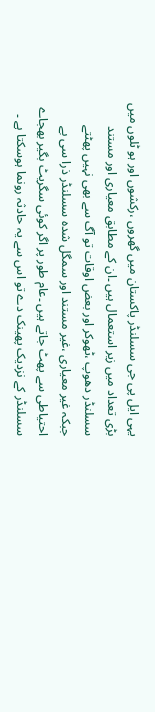یہی ایل پی جی سسلنڈر پاکستان میں گھروں ،رکشوں اور ہو ٹلوں میں بڑی تعداد میں زیر استعمال ہیں ۔ان کے مطابق معیاری اور مستند سسلنڈر دھوپ ،ٹھوکر اور بعض اوقات تو آگ سے بھی نہیں پھٹتے جبکہ غیر معیاری ،غیر مستند اور سمگل شدہ سسلنڈر ذرا سی بے احتیاطی سے پھٹ جاتے ہیں ۔عام طور پر اگر کوئی سگریٹ بگیر بھجاے سسلنڈر کے نزدیک پھینک دے تو اس سے یہ حادثہ رونما ہوسکتا ہے ۔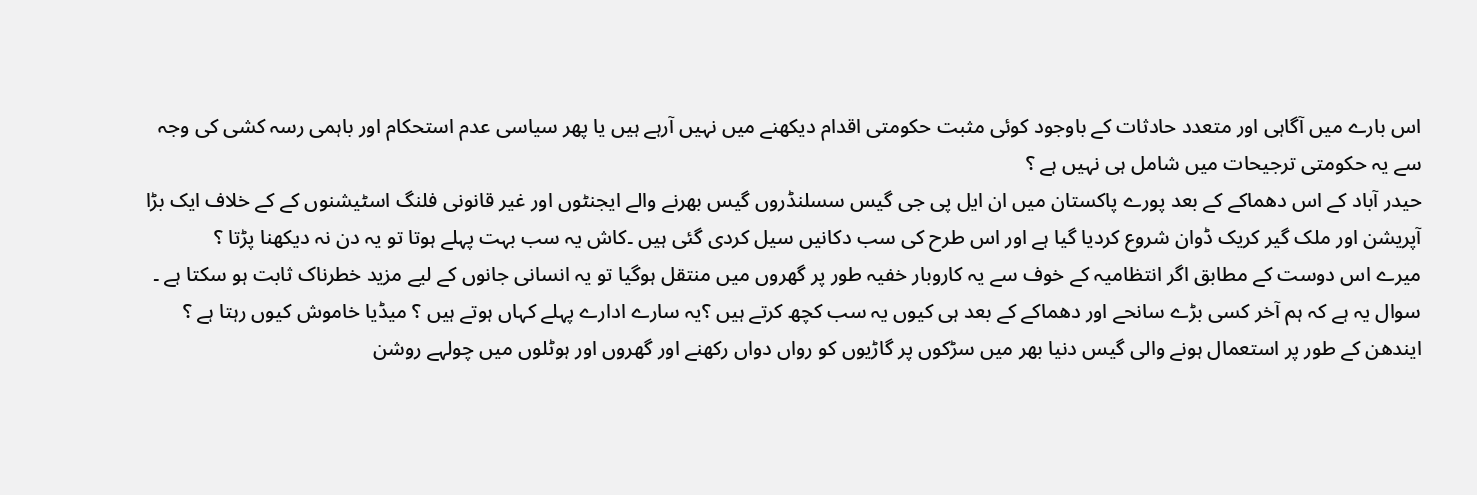اس بارے میں آگاہی اور متعدد حادثات کے باوجود کوئی مثبت حکومتی اقدام دیکھنے میں نہیں آرہے ہیں یا پھر سیاسی عدم استحکام اور باہمی رسہ کشی کی وجہ سے یہ حکومتی ترجیحات میں شامل ہی نہیں ہے ؟
حیدر آباد کے اس دھماکے کے بعد پورے پاکستان میں ان ایل پی جی گیس سسلنڈروں گیس بھرنے والے ایجنٹوں اور غیر قانونی فلنگ اسٹیشنوں کے کے خلاف ایک بڑا آپریشن اور ملک گیر کریک ڈوان شروع کردیا گیا ہے اور اس طرح کی سب دکانیں سیل کردی گئی ہیں ۔کاش یہ سب بہت پہلے ہوتا تو یہ دن نہ دیکھنا پڑتا ؟
میرے اس دوست کے مطابق اگر انتظامیہ کے خوف سے یہ کاروبار خفیہ طور پر گھروں میں منتقل ہوگیا تو یہ انسانی جانوں کے لیے مزید خطرناک ثابت ہو سکتا ہے ۔
سوال یہ ہے کہ ہم آخر کسی بڑے سانحے اور دھماکے کے بعد ہی کیوں یہ سب کچھ کرتے ہیں ؟یہ سارے ادارے پہلے کہاں ہوتے ہیں ؟ میڈیا خاموش کیوں رہتا ہے ؟ ایندھن کے طور پر استعمال ہونے والی گیس دنیا بھر میں سڑکوں پر گاڑیوں کو رواں دواں رکھنے اور گھروں اور ہوٹلوں میں چولہے روشن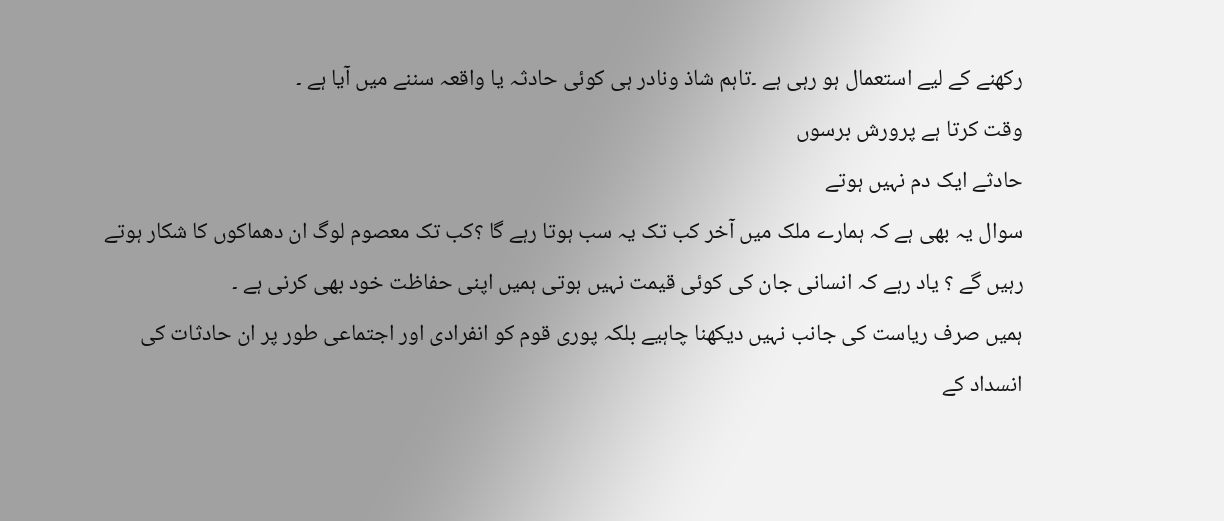رکھنے کے لیے استعمال ہو رہی ہے ۔تاہم شاذ ونادر ہی کوئی حادثہ یا واقعہ سننے میں آیا ہے ۔
وقت کرتا ہے پرورش برسوں
حادثے ایک دم نہیں ہوتے
سوال یہ بھی ہے کہ ہمارے ملک میں آخر کب تک یہ سب ہوتا رہے گا ؟کب تک معصوم لوگ ان دھماکوں کا شکار ہوتے رہیں گے ؟ یاد رہے کہ انسانی جان کی کوئی قیمت نہیں ہوتی ہمیں اپنی حفاظت خود بھی کرنی ہے ۔
ہمیں صرف ریاست کی جانب نہیں دیکھنا چاہیے بلکہ پوری قوم کو انفرادی اور اجتماعی طور پر ان حادثات کی انسداد کے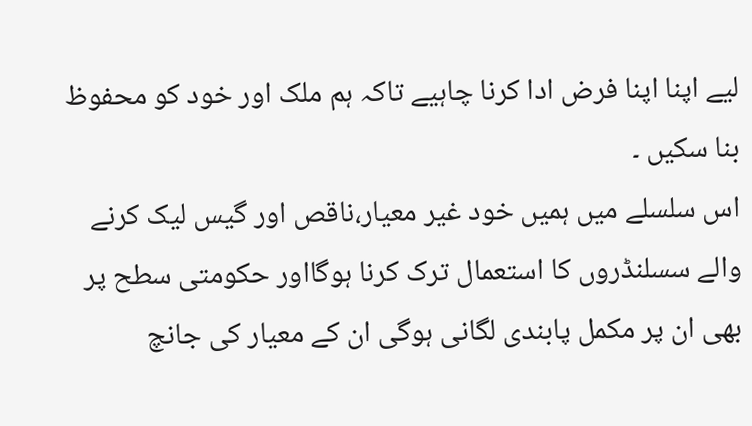لیے اپنا اپنا فرض ادا کرنا چاہیے تاکہ ہم ملک اور خود کو محفوظ بنا سکیں ۔
اس سلسلے میں ہمیں خود غیر معیار،ناقص اور گیس لیک کرنے والے سسلنڈروں کا استعمال ترک کرنا ہوگااور حکومتی سطح پر بھی ان پر مکمل پابندی لگانی ہوگی ان کے معیار کی جانچ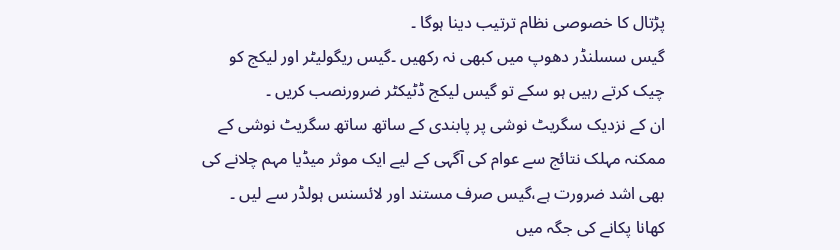پڑتال کا خصوصی نظام ترتیب دینا ہوگا ۔
گیس سسلنڈر دھوپ میں کبھی نہ رکھیں ۔گیس ریگولیٹر اور لیکج کو چیک کرتے رہیں ہو سکے تو گیس لیکج ڈٹیکٹر ضرورنصب کریں ۔
ان کے نزدیک سگریٹ نوشی پر پابندی کے ساتھ ساتھ سگریٹ نوشی کے ممکنہ مہلک نتائج سے عوام کی آگہی کے لیے ایک موثر میڈیا مہم چلانے کی بھی اشد ضرورت ہے،گیس صرف مستند اور لائسنس ہولڈر سے لیں ۔
کھانا پکانے کی جگہ میں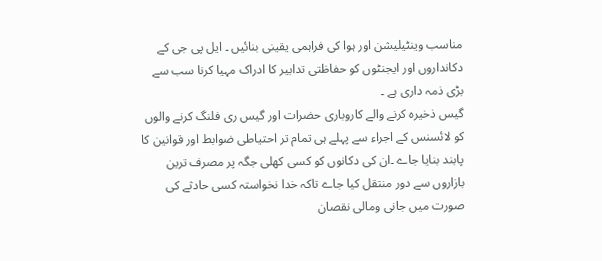مناسب وینٹیلیشن اور ہوا کی فراہمی یقینی بنائیں ۔ ایل پی جی کے دکانداروں اور ایجنٹوں کو حفاظتی تدابیر کا ادراک مہیا کرنا سب سے بڑی ذمہ داری ہے ۔
گیس ذخیرہ کرنے والے کاروباری حضرات اور گیس ری فلنگ کرنے والوں کو لائسنس کے اجراء سے پہلے ہی تمام تر احتیاطی ضوابط اور قوانین کا پابند بنایا جاے ۔ان کی دکانوں کو کسی کھلی جگہ پر مصرف ترین بازاروں سے دور منتقل کیا جاے تاکہ خدا نخواستہ کسی حادثے کی صورت میں جانی ومالی نقصان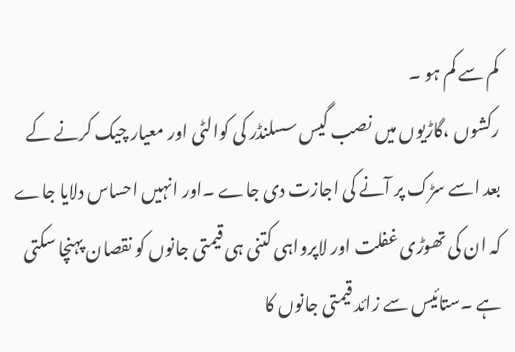کم سے کم ہو ۔
رکشوں ،گاڑیوں میں نصب گیس سسلنڈر کی کوالٹی اور معیار چیک کرنے کے بعد اسے سڑک پر آنے کی اجازت دی جاے ۔اور انہیں احساس دلایا جاے کہ ان کی تھوڑی غفلت اور لاپرواہی کتنی ہی قیمتی جانوں کو نقصان پہنچا سکتی ہے ۔ستائیس سے زائد قیمتی جانوں کا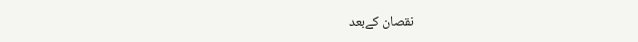نقصان کےبعد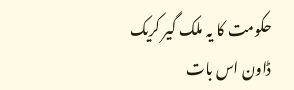حکومت کا یہ ملک گیر کریک ڈاون اس بات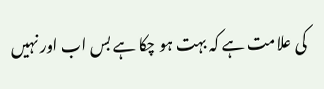کی علامت ہے کہ بہت ہو چکا ہے بس اب اور نہیں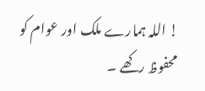! اللہ ہمارے ملک اور عوام کو محفوظ رکھے ۔